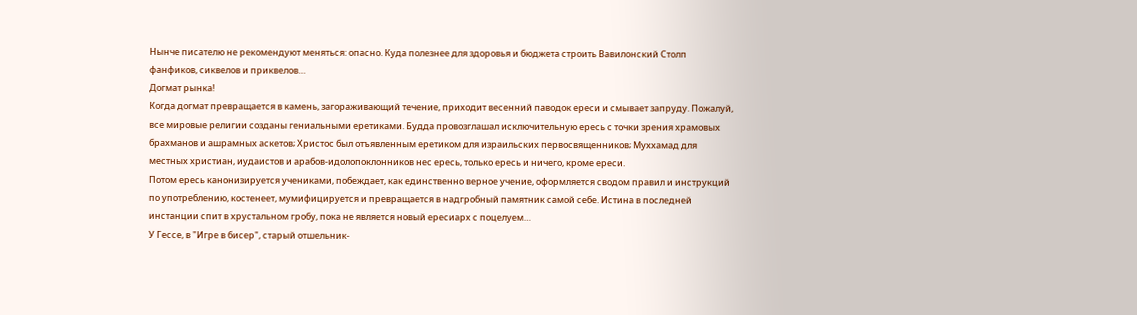Нынче писателю не рекомендуют меняться: опасно. Куда полезнее для здоровья и бюджета строить Вавилонский Столп фанфиков, сиквелов и приквелов…
Догмат рынка!
Когда догмат превращается в камень, загораживающий течение, приходит весенний паводок ереси и смывает запруду. Пожалуй, все мировые религии созданы гениальными еретиками. Будда провозглашал исключительную ересь с точки зрения храмовых брахманов и ашрамных аскетов; Христос был отъявленным еретиком для израильских первосвященников; Муххамад для местных христиан, иудаистов и арабов-идолопоклонников нес ересь, только ересь и ничего, кроме ереси.
Потом ересь канонизируется учениками, побеждает, как единственно верное учение, оформляется сводом правил и инструкций по употреблению, костенеет, мумифицируется и превращается в надгробный памятник самой себе. Истина в последней инстанции спит в хрустальном гробу, пока не является новый ересиарх с поцелуем…
У Гессе, в "Игре в бисер", старый отшельник-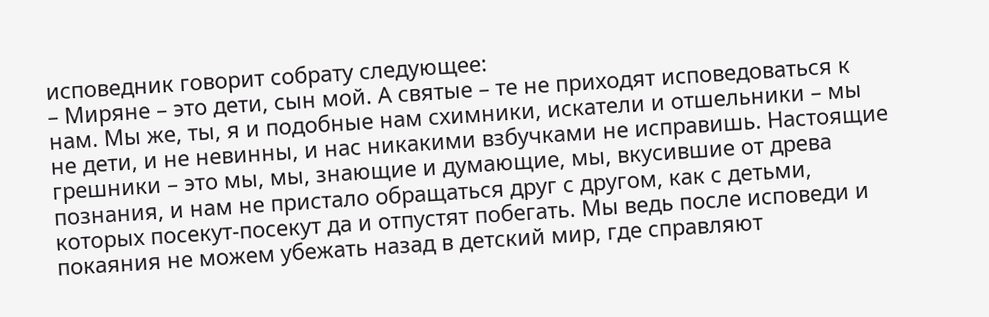исповедник говорит собрату следующее:
– Миряне – это дети, сын мой. А святые – те не приходят исповедоваться к нам. Мы же, ты, я и подобные нам схимники, искатели и отшельники – мы не дети, и не невинны, и нас никакими взбучками не исправишь. Настоящие грешники – это мы, мы, знающие и думающие, мы, вкусившие от древа познания, и нам не пристало обращаться друг с другом, как с детьми, которых посекут-посекут да и отпустят побегать. Мы ведь после исповеди и покаяния не можем убежать назад в детский мир, где справляют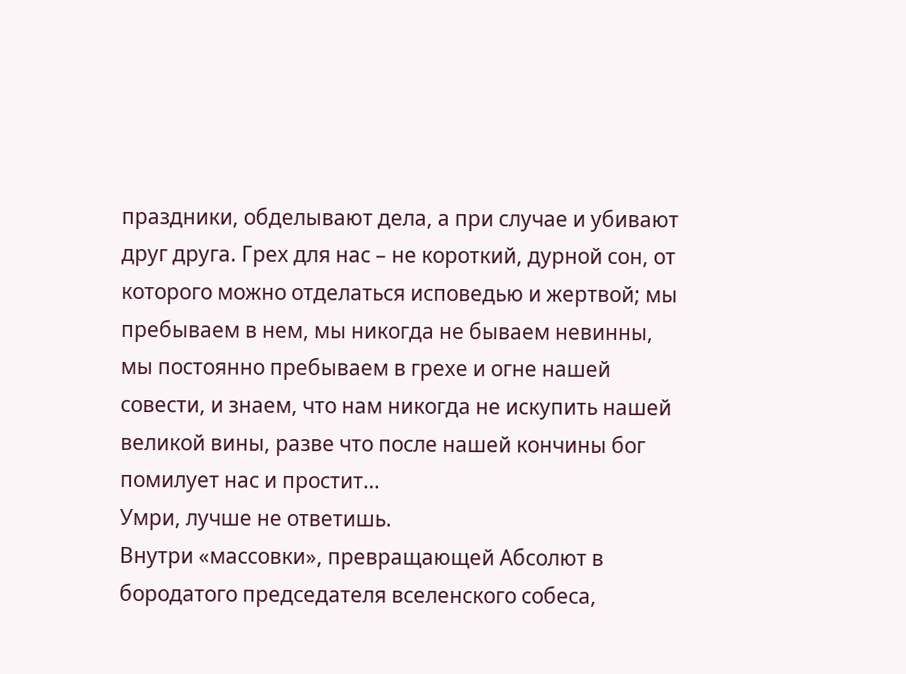праздники, обделывают дела, а при случае и убивают друг друга. Грех для нас – не короткий, дурной сон, от которого можно отделаться исповедью и жертвой; мы пребываем в нем, мы никогда не бываем невинны, мы постоянно пребываем в грехе и огне нашей совести, и знаем, что нам никогда не искупить нашей великой вины, разве что после нашей кончины бог помилует нас и простит…
Умри, лучше не ответишь.
Внутри «массовки», превращающей Абсолют в бородатого председателя вселенского собеса,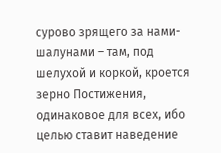сурово зрящего за нами-шалунами – там, под шелухой и коркой, кроется зерно Постижения, одинаковое для всех, ибо целью ставит наведение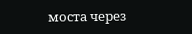моста через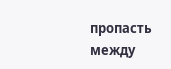пропасть между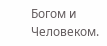Богом и Человеком.